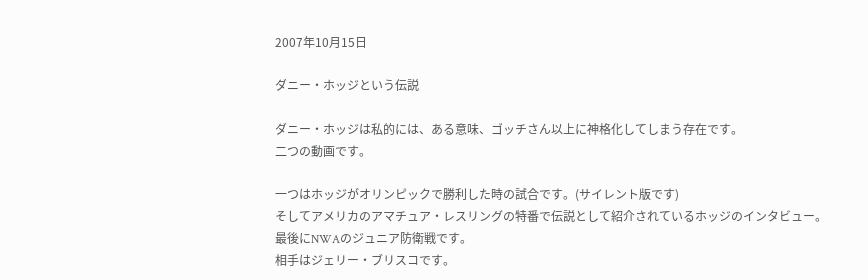2007年10月15日

ダニー・ホッジという伝説

ダニー・ホッジは私的には、ある意味、ゴッチさん以上に神格化してしまう存在です。
二つの動画です。

一つはホッジがオリンピックで勝利した時の試合です。(サイレント版です)
そしてアメリカのアマチュア・レスリングの特番で伝説として紹介されているホッジのインタビュー。
最後にNWAのジュニア防衛戦です。
相手はジェリー・ブリスコです。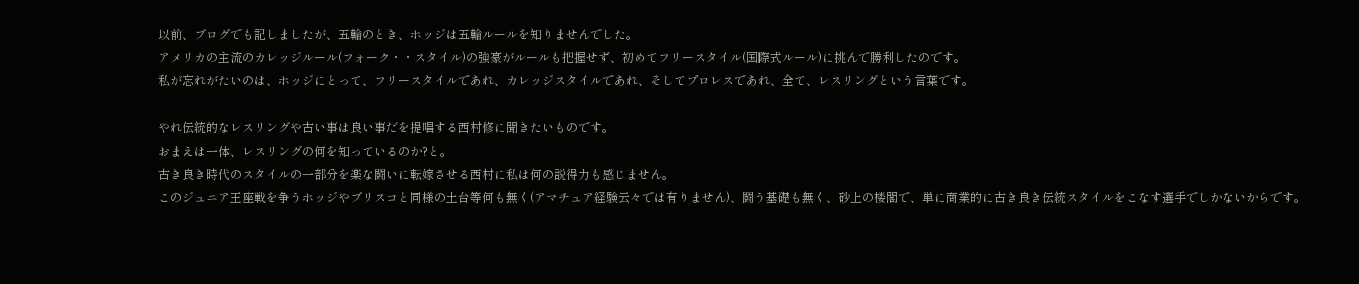以前、ブログでも記しましたが、五輪のとき、ホッジは五輪ルールを知りませんでした。
アメリカの主流のカレッジルール(フォーク・・スタイル)の強豪がルールも把握せず、初めてフリースタイル(国際式ルール)に挑んで勝利したのです。
私が忘れがたいのは、ホッジにとって、フリースタイルであれ、カレッジスタイルであれ、そしてプロレスであれ、全て、レスリングという言葉です。

やれ伝統的なレスリングや古い事は良い事だを提唱する西村修に聞きたいものです。
おまえは一体、レスリングの何を知っているのか?と。
古き良き時代のスタイルの一部分を楽な闘いに転嫁させる西村に私は何の説得力も感じません。
このジュニア王座戦を争うホッジやブリスコと同様の土台等何も無く(アマチュア経験云々では有りません)、闘う基礎も無く、砂上の楼閣で、単に商業的に古き良き伝統スタイルをこなす選手でしかないからです。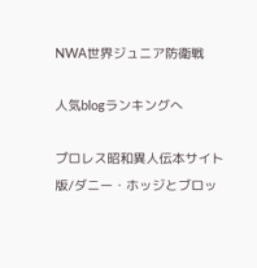NWA世界ジュニア防衛戦

人気blogランキングへ

プロレス昭和異人伝本サイト版/ダニー・ホッジとブロッ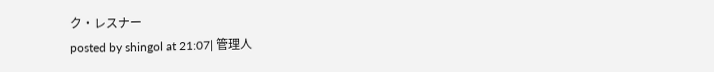ク・レスナー
posted by shingol at 21:07| 管理人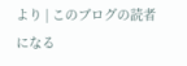より | このブログの読者になる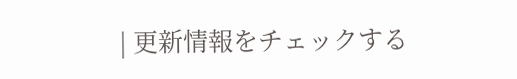| 更新情報をチェックする